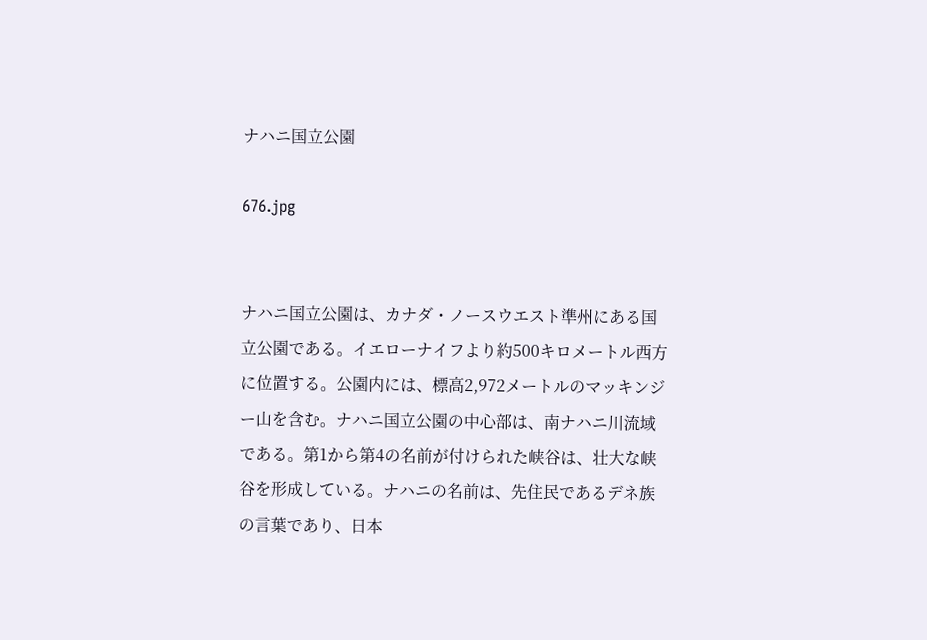ナハニ国立公園

676.jpg


ナハニ国立公園は、カナダ・ノースウエスト準州にある国立公園である。イエローナイフより約500キロメートル西方に位置する。公園内には、標高2,972メートルのマッキンジー山を含む。ナハニ国立公園の中心部は、南ナハニ川流域である。第1から第4の名前が付けられた峡谷は、壮大な峡谷を形成している。ナハニの名前は、先住民であるデネ族の言葉であり、日本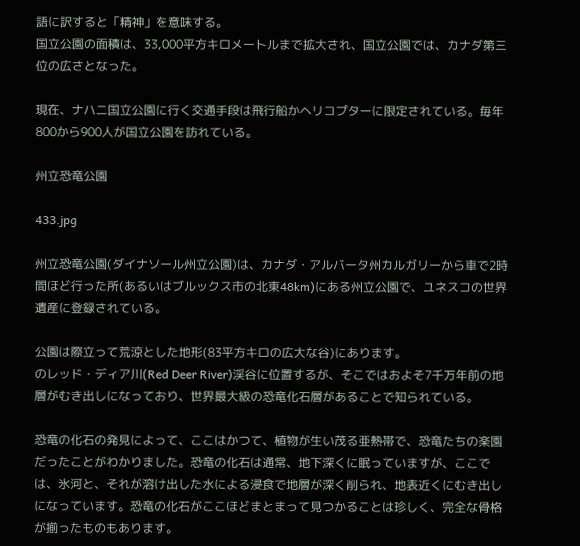語に訳すると「精神」を意味する。
国立公園の面積は、33,000平方キロメートルまで拡大され、国立公園では、カナダ第三位の広さとなった。

現在、ナハニ国立公園に行く交通手段は飛行船かヘリコプターに限定されている。毎年800から900人が国立公園を訪れている。

州立恐竜公園

433.jpg

州立恐竜公園(ダイナソール州立公園)は、カナダ・アルバータ州カルガリーから車で2時間ほど行った所(あるいはブルックス市の北東48km)にある州立公園で、ユネスコの世界遺産に登録されている。

公園は際立って荒涼とした地形(83平方キロの広大な谷)にあります。
のレッド・ディア川(Red Deer River)渓谷に位置するが、そこではおよそ7千万年前の地層がむき出しになっており、世界最大級の恐竜化石層があることで知られている。

恐竜の化石の発見によって、ここはかつて、植物が生い茂る亜熱帯で、恐竜たちの楽園だったことがわかりました。恐竜の化石は通常、地下深くに眠っていますが、ここでは、氷河と、それが溶け出した水による浸食で地層が深く削られ、地表近くにむき出しになっています。恐竜の化石がここほどまとまって見つかることは珍しく、完全な骨格が揃ったものもあります。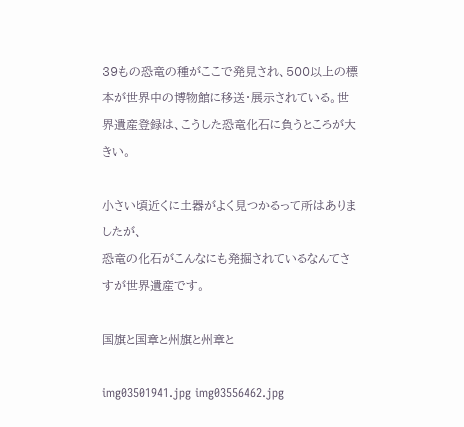39もの恐竜の種がここで発見され、500以上の標本が世界中の博物館に移送・展示されている。世界遺産登録は、こうした恐竜化石に負うところが大きい。

小さい頃近くに土器がよく見つかるって所はありましたが、
恐竜の化石がこんなにも発掘されているなんてさすが世界遺産です。

国旗と国章と州旗と州章と

img03501941.jpg img03556462.jpg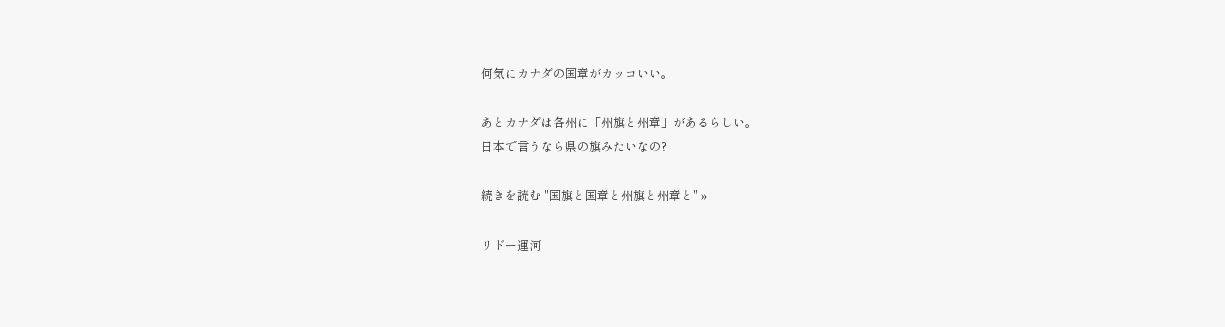何気にカナダの国章がカッコいい。

あとカナダは各州に「州旗と州章」があるらしい。
日本で言うなら県の旗みたいなの?

続きを読む "国旗と国章と州旗と州章と" »

リドー運河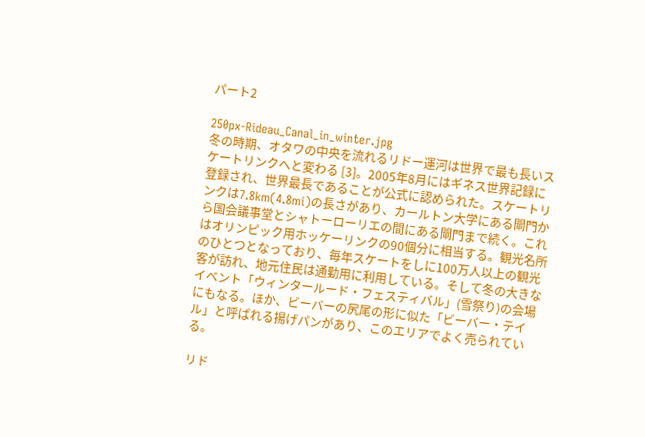パート2

250px-Rideau_Canal_in_winter.jpg
冬の時期、オタワの中央を流れるリドー運河は世界で最も長いスケートリンクへと変わる [3]。2005年8月にはギネス世界記録に登録され、世界最長であることが公式に認められた。スケートリンクは7.8km(4.8mi)の長さがあり、カールトン大学にある閘門から国会議事堂とシャトーローリエの間にある閘門まで続く。これはオリンピック用ホッケーリンクの90個分に相当する。観光名所のひとつとなっており、毎年スケートをしに100万人以上の観光客が訪れ、地元住民は通勤用に利用している。そして冬の大きなイベント「ウィンタールード・フェスティバル」(雪祭り)の会場にもなる。ほか、ビーバーの尻尾の形に似た「ビーバー・テイル」と呼ばれる揚げパンがあり、このエリアでよく売られている。

リド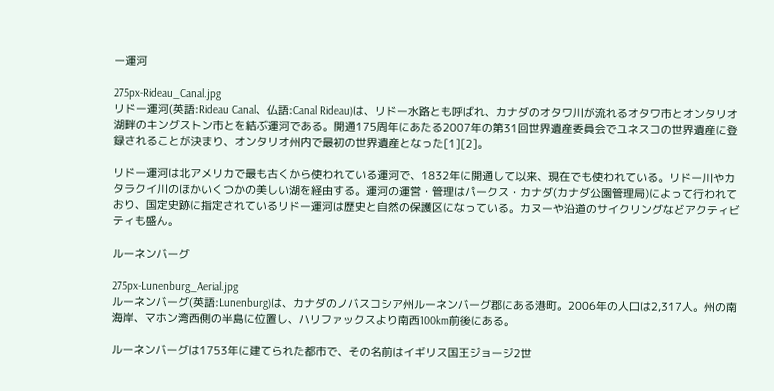ー運河

275px-Rideau_Canal.jpg
リドー運河(英語:Rideau Canal、仏語:Canal Rideau)は、リドー水路とも呼ばれ、カナダのオタワ川が流れるオタワ市とオンタリオ湖畔のキングストン市とを結ぶ運河である。開通175周年にあたる2007年の第31回世界遺産委員会でユネスコの世界遺産に登録されることが決まり、オンタリオ州内で最初の世界遺産となった[1][2]。

リドー運河は北アメリカで最も古くから使われている運河で、1832年に開通して以来、現在でも使われている。リドー川やカタラクイ川のほかいくつかの美しい湖を経由する。運河の運営・管理はパークス・カナダ(カナダ公園管理局)によって行われており、国定史跡に指定されているリドー運河は歴史と自然の保護区になっている。カヌーや沿道のサイクリングなどアクティビティも盛ん。

ルーネンバーグ

275px-Lunenburg_Aerial.jpg
ルーネンバーグ(英語:Lunenburg)は、カナダのノバスコシア州ルーネンバーグ郡にある港町。2006年の人口は2,317人。州の南海岸、マホン湾西側の半島に位置し、ハリファックスより南西100km前後にある。

ルーネンバーグは1753年に建てられた都市で、その名前はイギリス国王ジョージ2世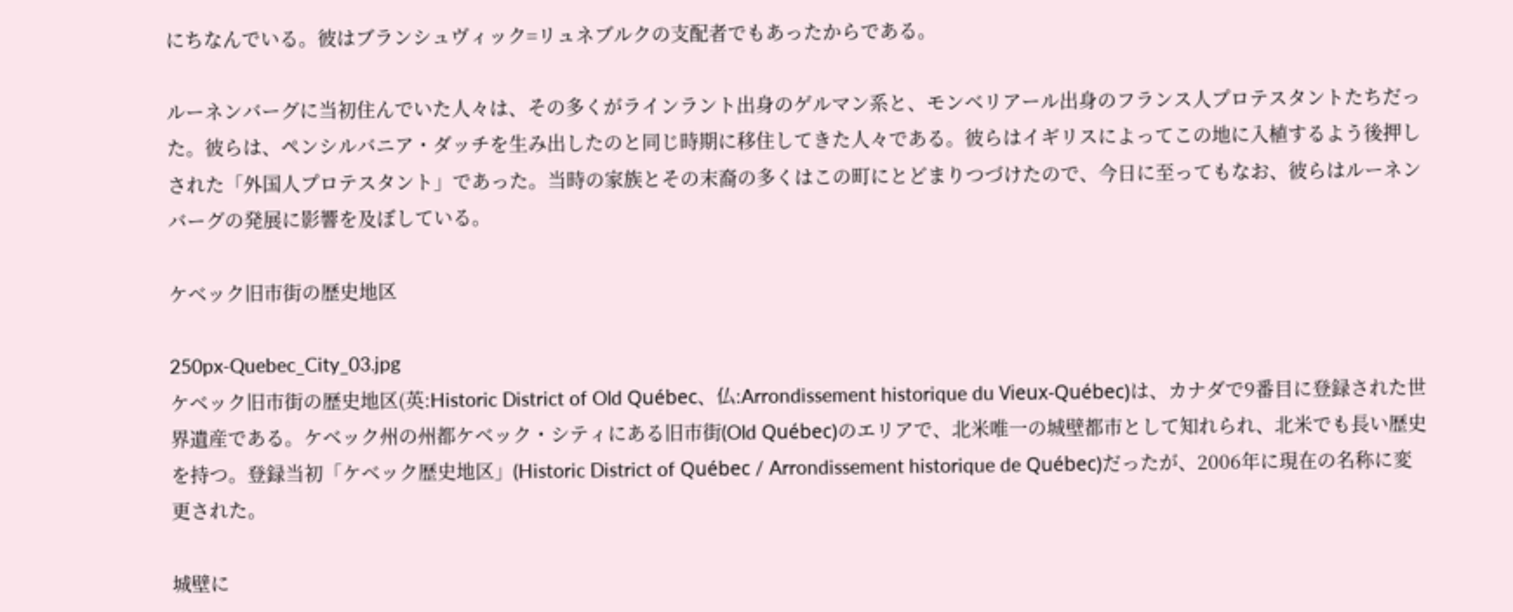にちなんでいる。彼はブランシュヴィック=リュネブルクの支配者でもあったからである。

ルーネンバーグに当初住んでいた人々は、その多くがラインラント出身のゲルマン系と、モンベリアール出身のフランス人プロテスタントたちだった。彼らは、ペンシルバニア・ダッチを生み出したのと同じ時期に移住してきた人々である。彼らはイギリスによってこの地に入植するよう後押しされた「外国人プロテスタント」であった。当時の家族とその末裔の多くはこの町にとどまりつづけたので、今日に至ってもなお、彼らはルーネンバーグの発展に影響を及ぼしている。

ケベック旧市街の歴史地区

250px-Quebec_City_03.jpg
ケベック旧市街の歴史地区(英:Historic District of Old Québec、仏:Arrondissement historique du Vieux-Québec)は、カナダで9番目に登録された世界遺産である。ケベック州の州都ケベック・シティにある旧市街(Old Québec)のエリアで、北米唯一の城壁都市として知れられ、北米でも長い歴史を持つ。登録当初「ケベック歴史地区」(Historic District of Québec / Arrondissement historique de Québec)だったが、2006年に現在の名称に変更された。

城壁に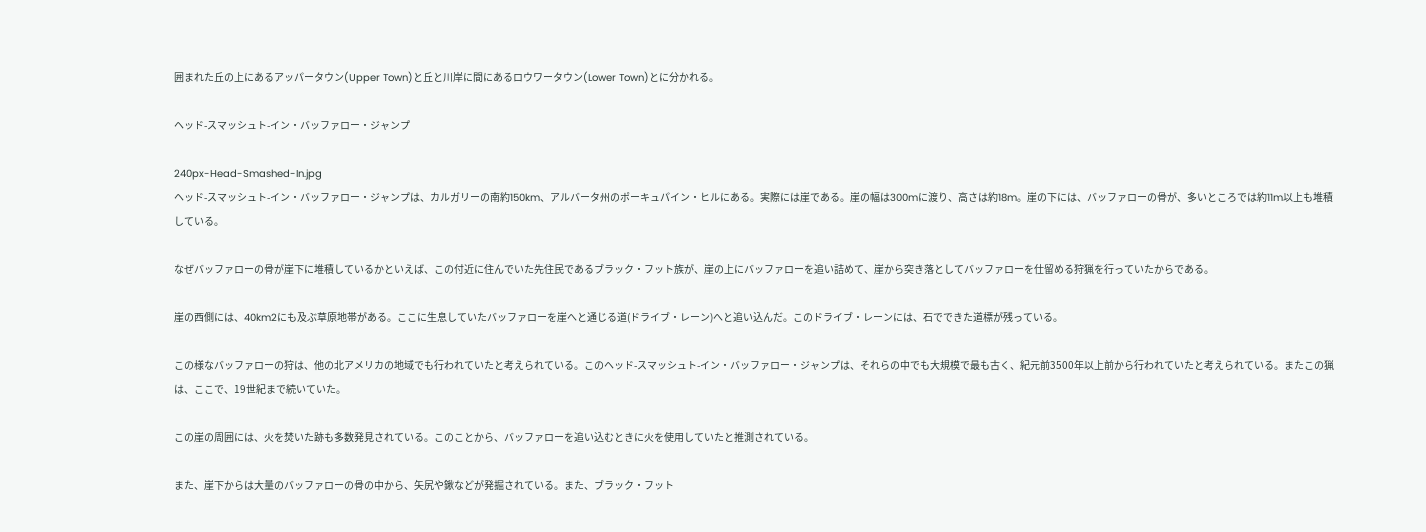囲まれた丘の上にあるアッパータウン(Upper Town)と丘と川岸に間にあるロウワータウン(Lower Town)とに分かれる。

ヘッド-スマッシュト-イン・バッファロー・ジャンプ

240px-Head-Smashed-In.jpg
ヘッド-スマッシュト-イン・バッファロー・ジャンプは、カルガリーの南約150km、アルバータ州のポーキュパイン・ヒルにある。実際には崖である。崖の幅は300mに渡り、高さは約18m。崖の下には、バッファローの骨が、多いところでは約11m以上も堆積している。

なぜバッファローの骨が崖下に堆積しているかといえば、この付近に住んでいた先住民であるブラック・フット族が、崖の上にバッファローを追い詰めて、崖から突き落としてバッファローを仕留める狩猟を行っていたからである。

崖の西側には、40km2にも及ぶ草原地帯がある。ここに生息していたバッファローを崖へと通じる道(ドライブ・レーン)へと追い込んだ。このドライブ・レーンには、石でできた道標が残っている。

この様なバッファローの狩は、他の北アメリカの地域でも行われていたと考えられている。このヘッド-スマッシュト-イン・バッファロー・ジャンプは、それらの中でも大規模で最も古く、紀元前3500年以上前から行われていたと考えられている。またこの猟は、ここで、19世紀まで続いていた。

この崖の周囲には、火を焚いた跡も多数発見されている。このことから、バッファローを追い込むときに火を使用していたと推測されている。

また、崖下からは大量のバッファローの骨の中から、矢尻や鍬などが発掘されている。また、ブラック・フット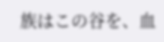族はこの谷を、血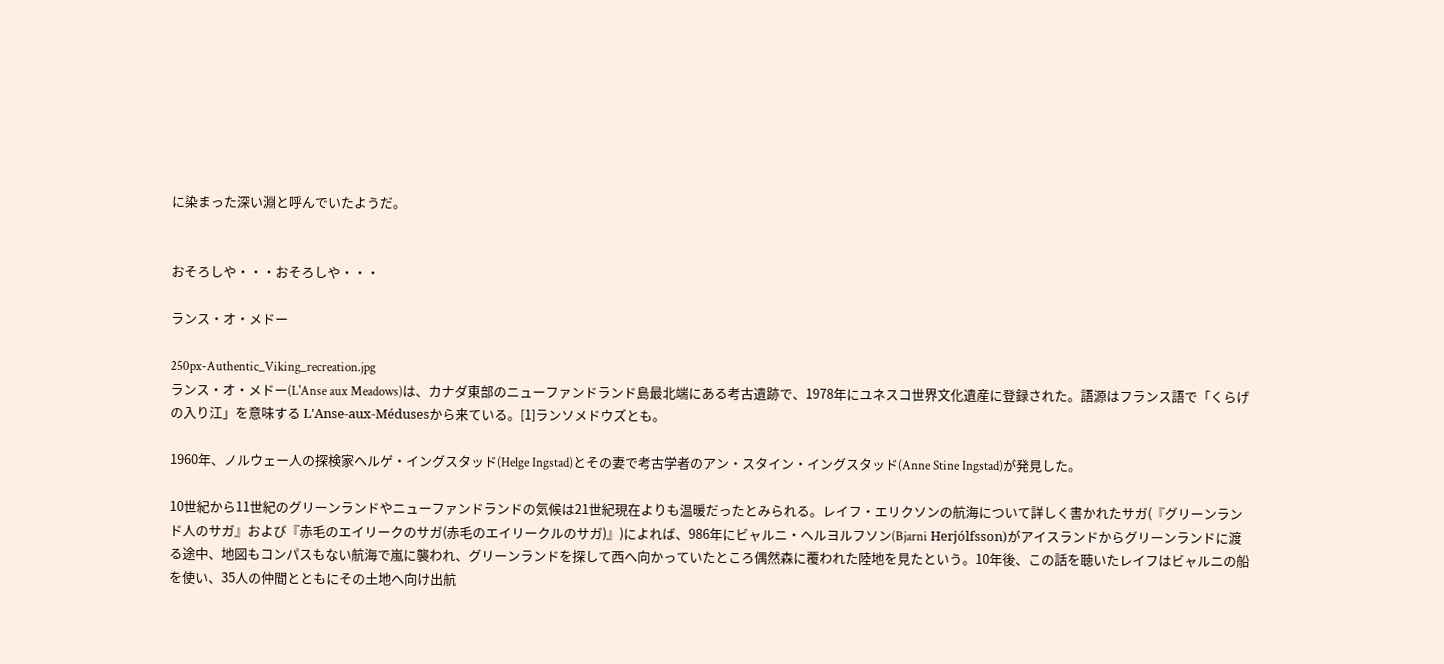に染まった深い淵と呼んでいたようだ。


おそろしや・・・おそろしや・・・

ランス・オ・メドー

250px-Authentic_Viking_recreation.jpg
ランス・オ・メドー(L'Anse aux Meadows)は、カナダ東部のニューファンドランド島最北端にある考古遺跡で、1978年にユネスコ世界文化遺産に登録された。語源はフランス語で「くらげの入り江」を意味する L'Anse-aux-Médusesから来ている。[1]ランソメドウズとも。

1960年、ノルウェー人の探検家ヘルゲ・イングスタッド(Helge Ingstad)とその妻で考古学者のアン・スタイン・イングスタッド(Anne Stine Ingstad)が発見した。

10世紀から11世紀のグリーンランドやニューファンドランドの気候は21世紀現在よりも温暖だったとみられる。レイフ・エリクソンの航海について詳しく書かれたサガ(『グリーンランド人のサガ』および『赤毛のエイリークのサガ(赤毛のエイリークルのサガ)』)によれば、986年にビャルニ・ヘルヨルフソン(Bjarni Herjólfsson)がアイスランドからグリーンランドに渡る途中、地図もコンパスもない航海で嵐に襲われ、グリーンランドを探して西へ向かっていたところ偶然森に覆われた陸地を見たという。10年後、この話を聴いたレイフはビャルニの船を使い、35人の仲間とともにその土地へ向け出航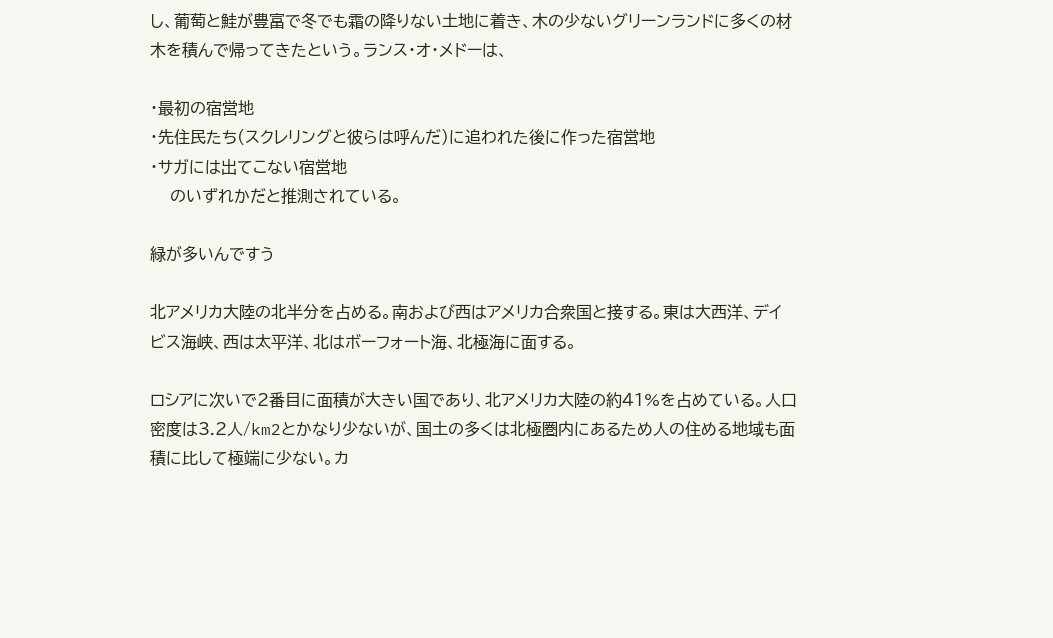し、葡萄と鮭が豊富で冬でも霜の降りない土地に着き、木の少ないグリーンランドに多くの材木を積んで帰ってきたという。ランス・オ・メドーは、

・最初の宿営地
・先住民たち(スクレリングと彼らは呼んだ)に追われた後に作った宿営地
・サガには出てこない宿営地
    のいずれかだと推測されている。

緑が多いんですう

北アメリカ大陸の北半分を占める。南および西はアメリカ合衆国と接する。東は大西洋、デイビス海峡、西は太平洋、北はボーフォート海、北極海に面する。

ロシアに次いで2番目に面積が大きい国であり、北アメリカ大陸の約41%を占めている。人口密度は3.2人/km2とかなり少ないが、国土の多くは北極圏内にあるため人の住める地域も面積に比して極端に少ない。カ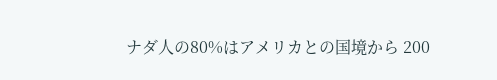ナダ人の80%はアメリカとの国境から 200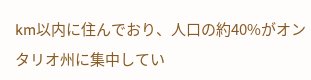km以内に住んでおり、人口の約40%がオンタリオ州に集中してい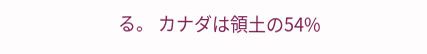る。 カナダは領土の54%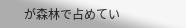が森林で占めてい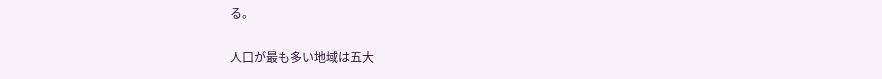る。

人口が最も多い地域は五大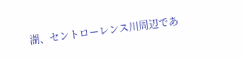湖、セントローレンス川周辺であ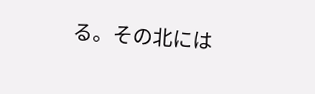る。その北には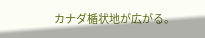カナダ楯状地が広がる。